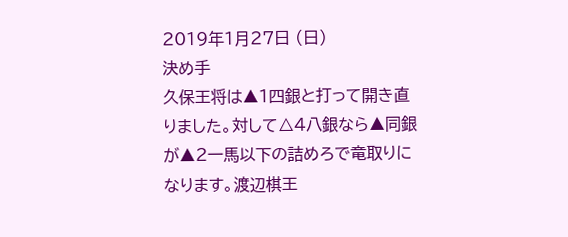2019年1月27日 (日)
決め手
久保王将は▲1四銀と打って開き直りました。対して△4八銀なら▲同銀が▲2一馬以下の詰めろで竜取りになります。渡辺棋王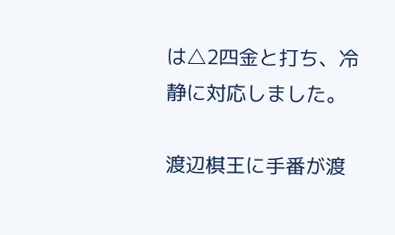は△2四金と打ち、冷静に対応しました。

渡辺棋王に手番が渡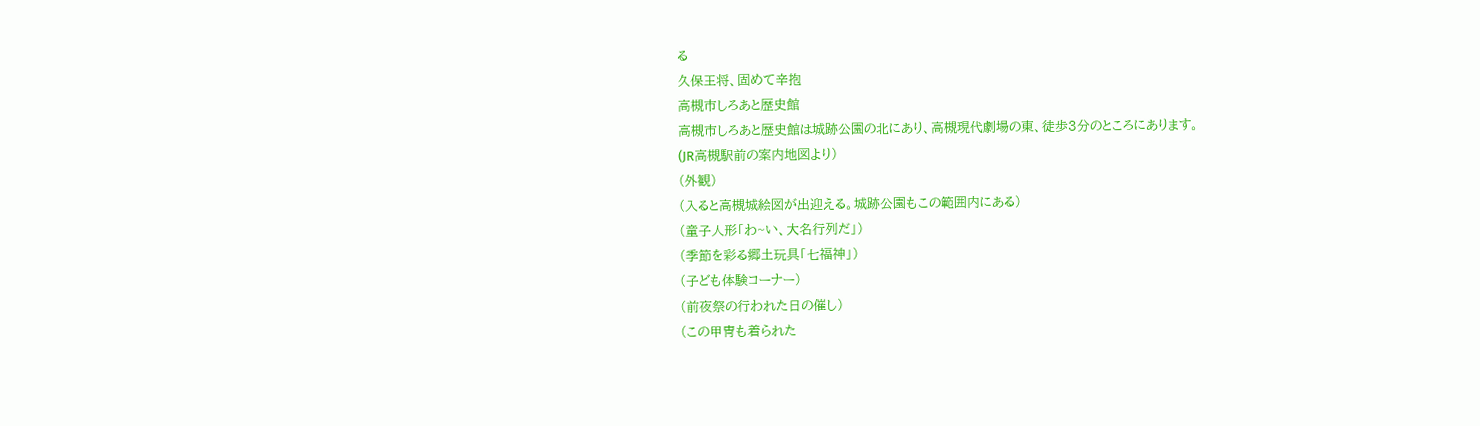る
久保王将、固めて辛抱
高槻市しろあと歴史館
高槻市しろあと歴史館は城跡公園の北にあり、高槻現代劇場の東、徒歩3分のところにあります。
(JR高槻駅前の案内地図より)
(外観)
(入ると高槻城絵図が出迎える。城跡公園もこの範囲内にある)
(童子人形「わ~い、大名行列だ」)
(季節を彩る郷土玩具「七福神」)
(子ども体験コーナー)
(前夜祭の行われた日の催し)
(この甲冑も着られた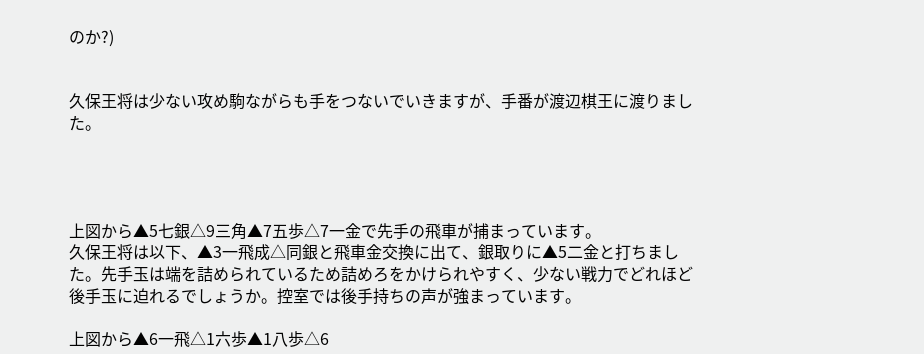のか?)


久保王将は少ない攻め駒ながらも手をつないでいきますが、手番が渡辺棋王に渡りました。




上図から▲5七銀△9三角▲7五歩△7一金で先手の飛車が捕まっています。
久保王将は以下、▲3一飛成△同銀と飛車金交換に出て、銀取りに▲5二金と打ちました。先手玉は端を詰められているため詰めろをかけられやすく、少ない戦力でどれほど後手玉に迫れるでしょうか。控室では後手持ちの声が強まっています。

上図から▲6一飛△1六歩▲1八歩△6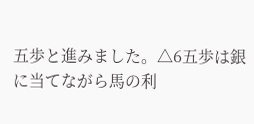五歩と進みました。△6五歩は銀に当てながら馬の利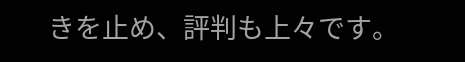きを止め、評判も上々です。